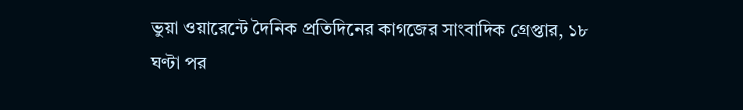ভুয়া ওয়ারেন্টে দৈনিক প্রতিদিনের কাগজের সাংবাদিক গ্রেপ্তার, ১৮ ঘণ্টা পর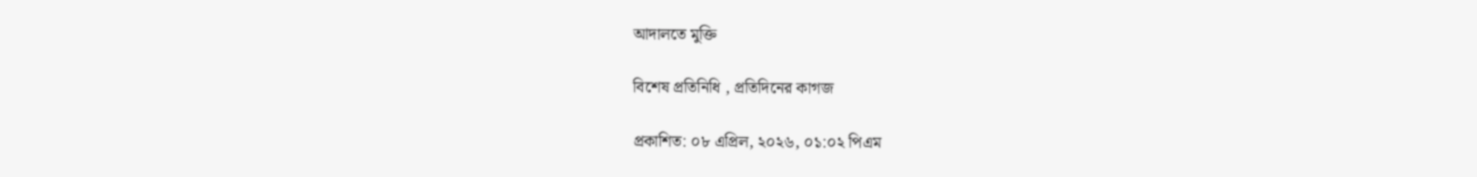আদালতে মুক্তি

বিশেষ প্রতিনিধি , প্রতিদিনের কাগজ

প্রকাশিত: ০৮ এপ্রিল, ২০২৬, ০১:০২ পিএম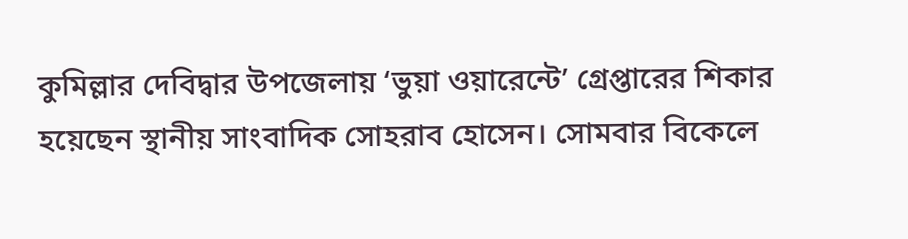কুমিল্লার দেবিদ্বার উপজেলায় ‘ভুয়া ওয়ারেন্টে’ গ্রেপ্তারের শিকার হয়েছেন স্থানীয় সাংবাদিক সোহরাব হোসেন। সোমবার বিকেলে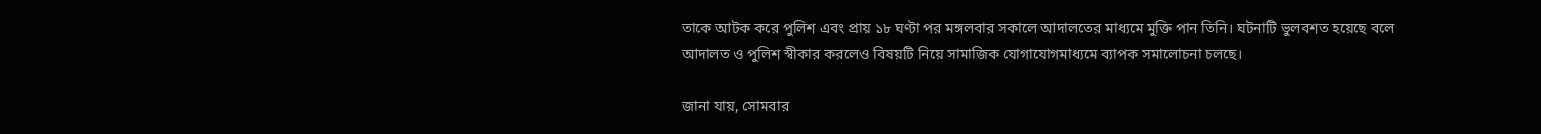তাকে আটক করে পুলিশ এবং প্রায় ১৮ ঘণ্টা পর মঙ্গলবার সকালে আদালতের মাধ্যমে মুক্তি পান তিনি। ঘটনাটি ভুলবশত হয়েছে বলে আদালত ও পুলিশ স্বীকার করলেও বিষয়টি নিয়ে সামাজিক যোগাযোগমাধ্যমে ব্যাপক সমালোচনা চলছে।

জানা যায়, সোমবার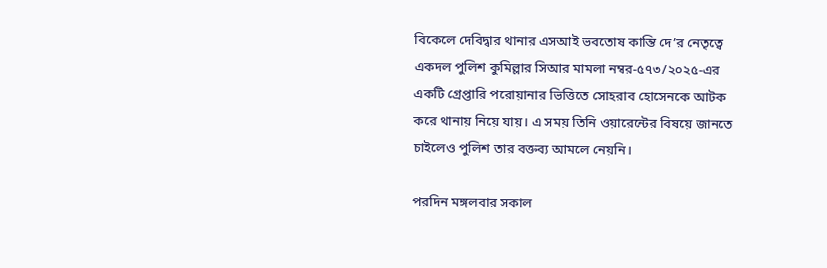বিকেলে দেবিদ্বার থানার এসআই ভবতোষ কান্তি দে’র নেতৃত্বে একদল পুলিশ কুমিল্লার সিআর মামলা নম্বর-৫৭৩/২০২৫-এর একটি গ্রেপ্তারি পরোয়ানার ভিত্তিতে সোহরাব হোসেনকে আটক করে থানায় নিয়ে যায়। এ সময় তিনি ওয়ারেন্টের বিষয়ে জানতে চাইলেও পুলিশ তার বক্তব্য আমলে নেয়নি।

পরদিন মঙ্গলবার সকাল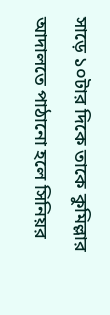সাড়ে ১০টার দিকে তাকে কুমিল্লার আদালতে পাঠানো হলে সিনিয়র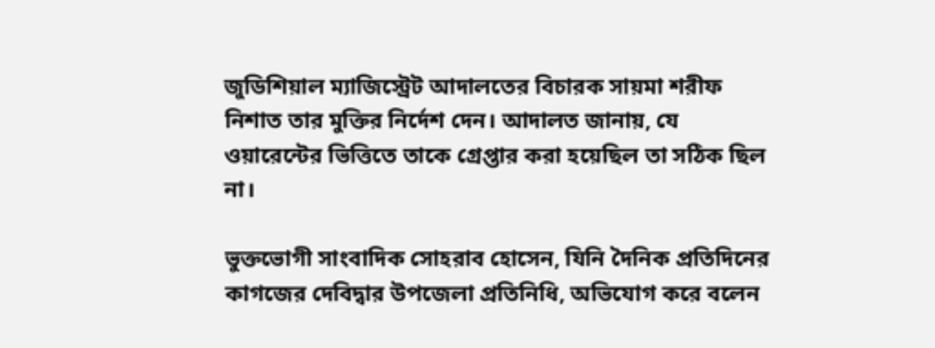জুডিশিয়াল ম্যাজিস্ট্রেট আদালতের বিচারক সায়মা শরীফ নিশাত তার মুক্তির নির্দেশ দেন। আদালত জানায়, যে ওয়ারেন্টের ভিত্তিতে তাকে গ্রেপ্তার করা হয়েছিল তা সঠিক ছিল না।

ভুক্তভোগী সাংবাদিক সোহরাব হোসেন, যিনি দৈনিক প্রতিদিনের কাগজের দেবিদ্বার উপজেলা প্রতিনিধি, অভিযোগ করে বলেন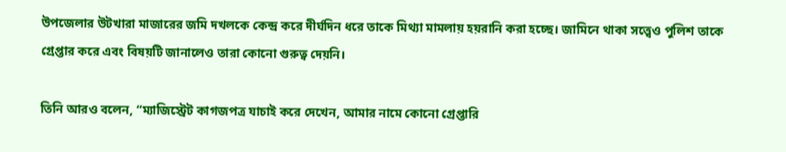উপজেলার উটখারা মাজারের জমি দখলকে কেন্দ্র করে দীর্ঘদিন ধরে তাকে মিথ্যা মামলায় হয়রানি করা হচ্ছে। জামিনে থাকা সত্ত্বেও পুলিশ তাকে গ্রেপ্তার করে এবং বিষয়টি জানালেও তারা কোনো গুরুত্ব দেয়নি।

তিনি আরও বলেন, “ম্যাজিস্ট্রেট কাগজপত্র যাচাই করে দেখেন, আমার নামে কোনো গ্রেপ্তারি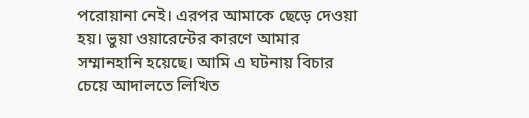পরোয়ানা নেই। এরপর আমাকে ছেড়ে দেওয়া হয়। ভুয়া ওয়ারেন্টের কারণে আমার সম্মানহানি হয়েছে। আমি এ ঘটনায় বিচার চেয়ে আদালতে লিখিত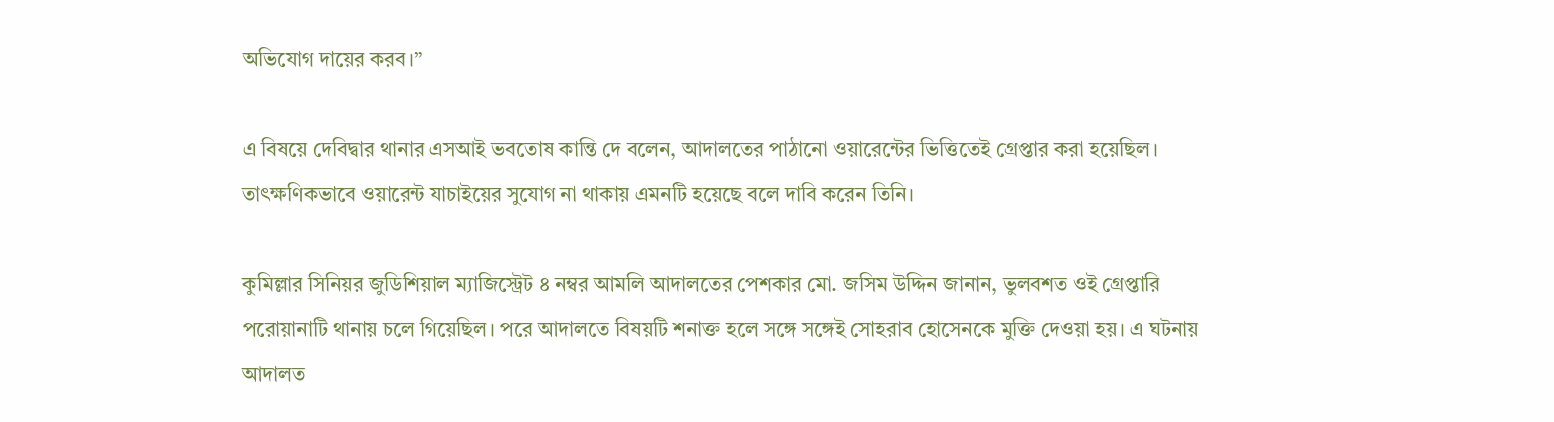অভিযোগ দায়ের করব।”

এ বিষয়ে দেবিদ্বার থানার এসআই ভবতোষ কান্তি দে বলেন, আদালতের পাঠানো ওয়ারেন্টের ভিত্তিতেই গ্রেপ্তার করা হয়েছিল। তাৎক্ষণিকভাবে ওয়ারেন্ট যাচাইয়ের সুযোগ না থাকায় এমনটি হয়েছে বলে দাবি করেন তিনি।

কুমিল্লার সিনিয়র জুডিশিয়াল ম্যাজিস্ট্রেট ৪ নম্বর আমলি আদালতের পেশকার মো. জসিম উদ্দিন জানান, ভুলবশত ওই গ্রেপ্তারি পরোয়ানাটি থানায় চলে গিয়েছিল। পরে আদালতে বিষয়টি শনাক্ত হলে সঙ্গে সঙ্গেই সোহরাব হোসেনকে মুক্তি দেওয়া হয়। এ ঘটনায় আদালত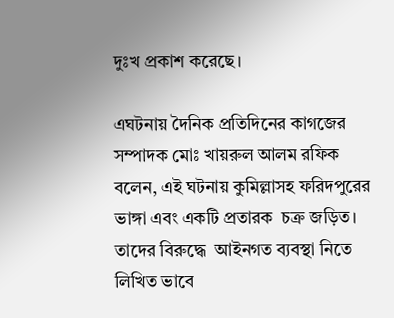দুঃখ প্রকাশ করেছে।

এঘটনায় দৈনিক প্রতিদিনের কাগজের সম্পাদক মোঃ খায়রুল আলম রফিক বলেন, এই ঘটনায় কুমিল্লাসহ ফরিদপুরের ভাঙ্গা এবং একটি প্রতারক  চক্র জড়িত। তাদের বিরুদ্ধে  আইনগত ব্যবস্থা নিতে লিখিত ভাবে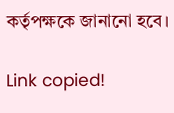কর্তৃপক্ষকে জানানো হবে।

Link copied!